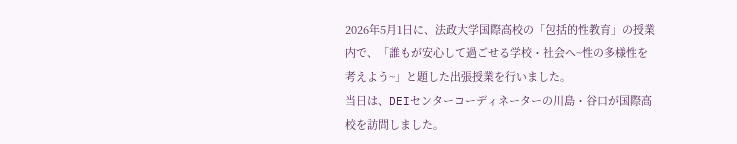2026年5月1日に、法政大学国際高校の「包括的性教育」の授業内で、「誰もが安心して過ごせる学校・社会へ~性の多様性を考えよう~」と題した出張授業を行いました。
当日は、DEIセンターコーディネーターの川島・谷口が国際高校を訪問しました。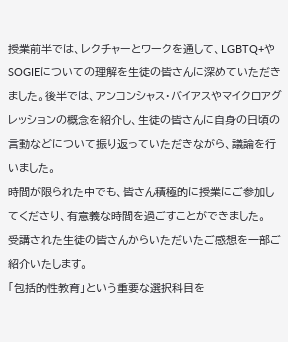授業前半では、レクチャーとワークを通して、LGBTQ+やSOGIEについての理解を生徒の皆さんに深めていただきました。後半では、アンコンシャス・バイアスやマイクロアグレッションの概念を紹介し、生徒の皆さんに自身の日頃の言動などについて振り返っていただきながら、議論を行いました。
時間が限られた中でも、皆さん積極的に授業にご参加してくださり、有意義な時間を過ごすことができました。
受講された生徒の皆さんからいただいたご感想を一部ご紹介いたします。
「包括的性教育」という重要な選択科目を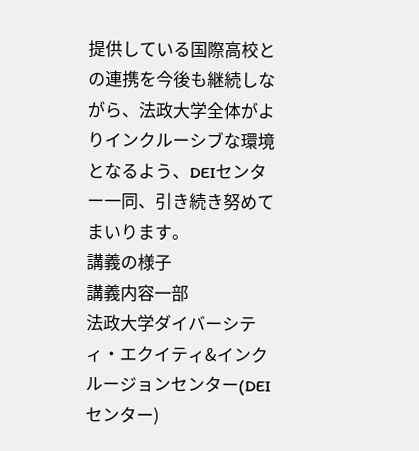提供している国際高校との連携を今後も継続しながら、法政大学全体がよりインクルーシブな環境となるよう、DEIセンター一同、引き続き努めてまいります。
講義の様子
講義内容一部
法政大学ダイバーシティ・エクイティ&インクルージョンセンター(DEIセンター)